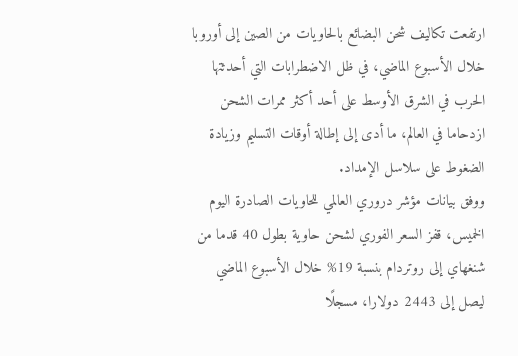ارتفعت تكاليف شحن البضائع بالحاويات من الصين إلى أوروبا خلال الأسبوع الماضي، في ظل الاضطرابات التي أحدثتها الحرب في الشرق الأوسط على أحد أكثر ممرات الشحن ازدحاما في العالم، ما أدى إلى إطالة أوقات التسليم وزيادة الضغوط على سلاسل الإمداد.
ووفق بيانات مؤشر دروري العالمي للحاويات الصادرة اليوم الخميس، قفز السعر الفوري لشحن حاوية بطول 40 قدما من شنغهاي إلى روتردام بنسبة 19% خلال الأسبوع الماضي ليصل إلى 2443 دولارا، مسجلًا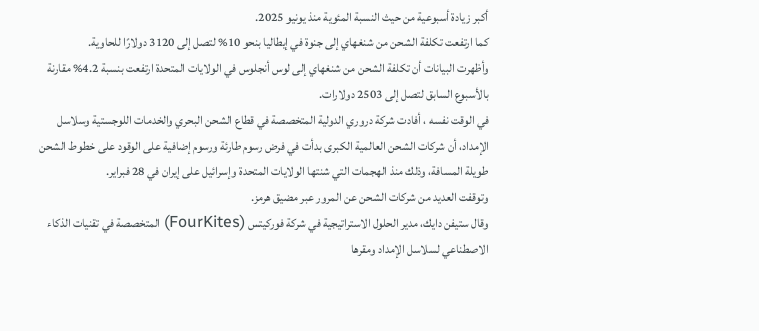أكبر زيادة أسبوعية من حيث النسبة المئوية منذ يونيو 2025.
كما ارتفعت تكلفة الشحن من شنغهاي إلى جنوة في إيطاليا بنحو 10% لتصل إلى 3120 دولارًا للحاوية.
وأظهرت البيانات أن تكلفة الشحن من شنغهاي إلى لوس أنجلوس في الولايات المتحدة ارتفعت بنسبة 4.2% مقارنة بالأسبوع السابق لتصل إلى 2503 دولارات.
في الوقت نفسه ، أفادت شركة دروري الدولية المتخصصة في قطاع الشحن البحري والخدمات اللوجستية وسلاسل الإمداد، أن شركات الشحن العالمية الكبرى بدأت في فرض رسوم طارئة ورسوم إضافية على الوقود على خطوط الشحن طويلة المسافة، وذلك منذ الهجمات التي شنتها الولايات المتحدة وإسرائيل على إيران في 28 فبراير.
وتوقفت العديد من شركات الشحن عن المرور عبر مضيق هرمز.
وقال ستيفن دايك، مدير الحلول الاستراتيجية في شركة فوركيتس (FourKites) المتخصصة في تقنيات الذكاء الاصطناعي لسلاسل الإمداد ومقرها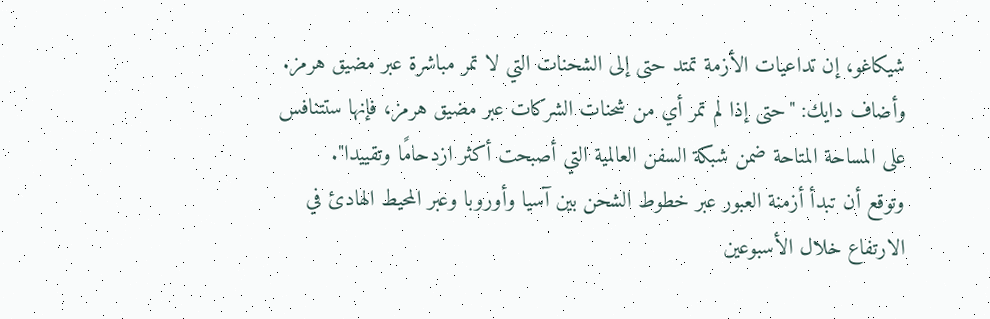شيكاغو، إن تداعيات الأزمة تمتد حتى إلى الشحنات التي لا تمر مباشرة عبر مضيق هرمز.
وأضاف دايك: "حتى إذا لم تمر أي من شحنات الشركات عبر مضيق هرمز، فإنها ستتنافس على المساحة المتاحة ضمن شبكة السفن العالمية التي أصبحت أكثر ازدحامًا وتقييدا".
وتوقع أن تبدأ أزمنة العبور عبر خطوط الشحن بين آسيا وأوروبا وعبر المحيط الهادئ في الارتفاع خلال الأسبوعين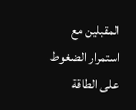المقبلين مع استمرار الضغوط على الطاقة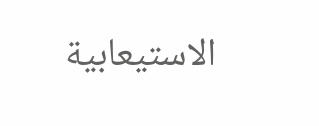الاستيعابية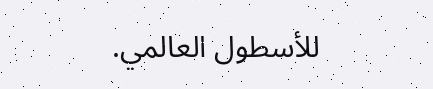للأسطول العالمي.